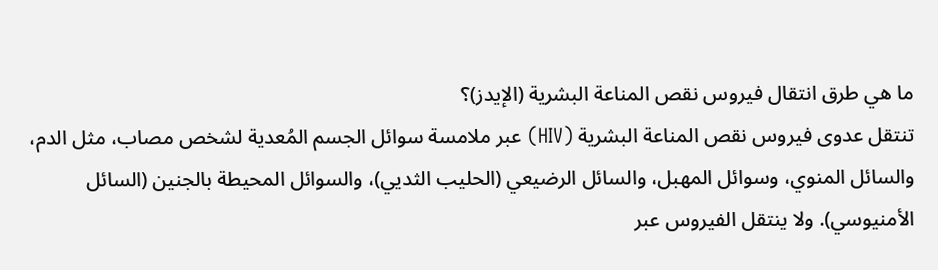ما هي طرق انتقال فيروس نقص المناعة البشرية (الإيدز)؟
تنتقل عدوى فيروس نقص المناعة البشرية (HIV) عبر ملامسة سوائل الجسم المُعدية لشخص مصاب، مثل الدم، والسائل المنوي، وسوائل المهبل، والسائل الرضيعي (الحليب الثديي)، والسوائل المحيطة بالجنين (السائل الأمنيوسي). ولا ينتقل الفيروس عبر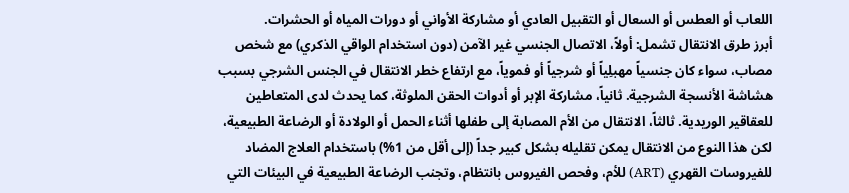اللعاب أو العطس أو السعال أو التقبيل العادي أو مشاركة الأواني أو دورات المياه أو الحشرات.
أبرز طرق الانتقال تشمل: أولاً، الاتصال الجنسي غير الآمن (دون استخدام الواقي الذكري) مع شخص مصاب، سواء كان جنسياً مهبلِياً أو شرجياً أو فموياً، مع ارتفاع خطر الانتقال في الجنس الشرجي بسبب هشاشة الأنسجة الشرجية. ثانياً، مشاركة الإبر أو أدوات الحقن الملوثة، كما يحدث لدى المتعاطين للعقاقير الوريدية. ثالثاً، الانتقال من الأم المصابة إلى طفلها أثناء الحمل أو الولادة أو الرضاعة الطبيعية، لكن هذا النوع من الانتقال يمكن تقليله بشكل كبير جداً (إلى أقل من 1%) باستخدام العلاج المضاد للفيروسات القهري (ART) للأم، وفحص الفيروس بانتظام، وتجنب الرضاعة الطبيعية في البيئات التي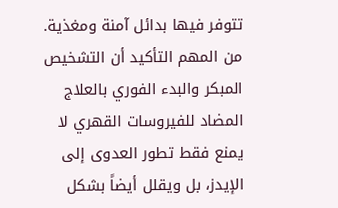تتوفر فيها بدائل آمنة ومغذية.
من المهم التأكيد أن التشخيص المبكر والبدء الفوري بالعلاج المضاد للفيروسات القهري لا يمنع فقط تطور العدوى إلى الإيدز، بل ويقلل أيضاً بشكل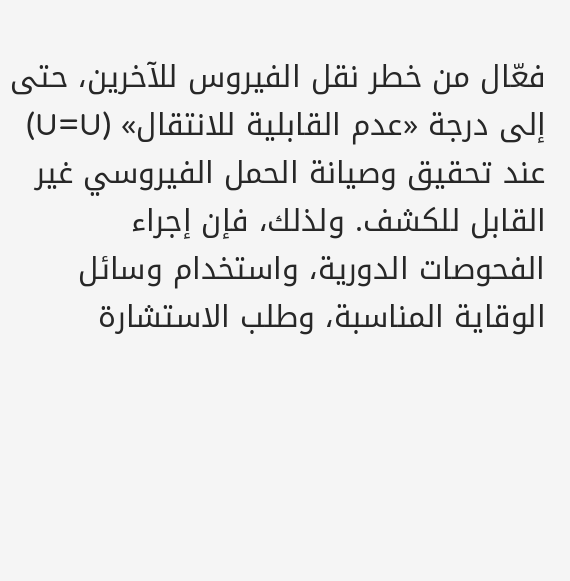فعّال من خطر نقل الفيروس للآخرين، حتى إلى درجة «عدم القابلية للانتقال» (U=U) عند تحقيق وصيانة الحمل الفيروسي غير القابل للكشف. ولذلك، فإن إجراء الفحوصات الدورية، واستخدام وسائل الوقاية المناسبة، وطلب الاستشارة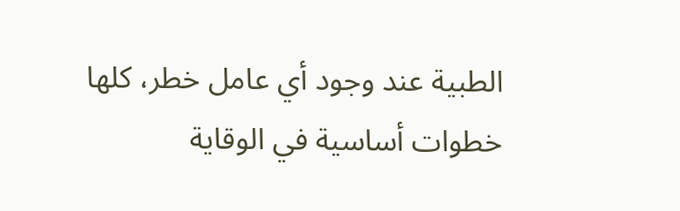الطبية عند وجود أي عامل خطر، كلها خطوات أساسية في الوقاية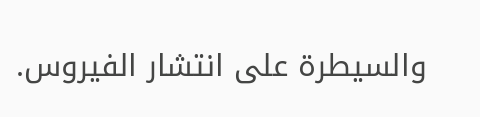والسيطرة على انتشار الفيروس.